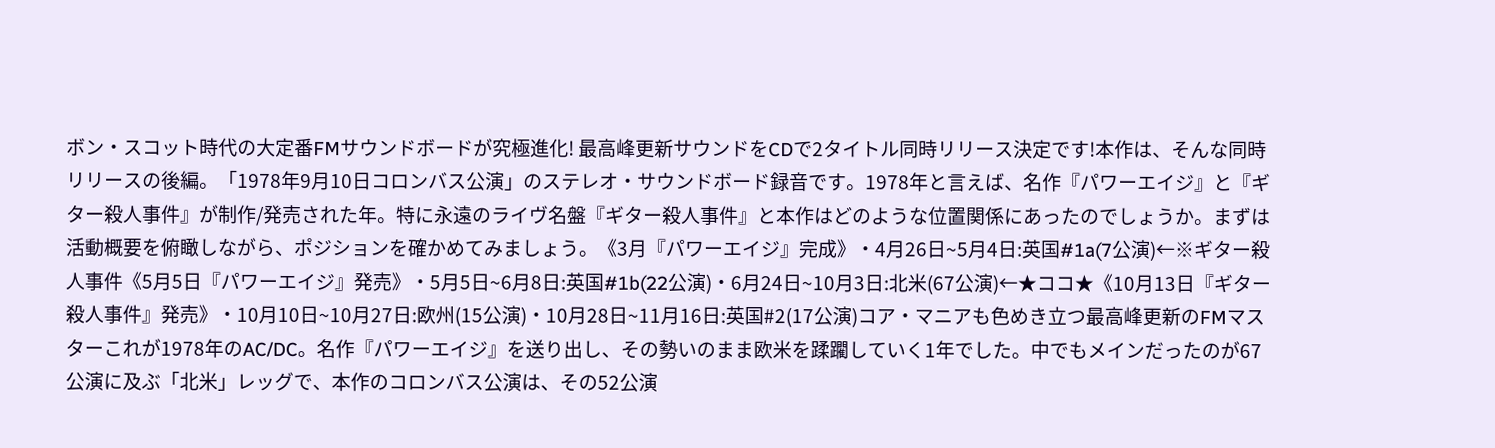ボン・スコット時代の大定番FMサウンドボードが究極進化! 最高峰更新サウンドをCDで2タイトル同時リリース決定です!本作は、そんな同時リリースの後編。「1978年9月10日コロンバス公演」のステレオ・サウンドボード録音です。1978年と言えば、名作『パワーエイジ』と『ギター殺人事件』が制作/発売された年。特に永遠のライヴ名盤『ギター殺人事件』と本作はどのような位置関係にあったのでしょうか。まずは活動概要を俯瞰しながら、ポジションを確かめてみましょう。《3月『パワーエイジ』完成》・4月26日~5月4日:英国#1a(7公演)←※ギター殺人事件《5月5日『パワーエイジ』発売》・5月5日~6月8日:英国#1b(22公演)・6月24日~10月3日:北米(67公演)←★ココ★《10月13日『ギター殺人事件』発売》・10月10日~10月27日:欧州(15公演)・10月28日~11月16日:英国#2(17公演)コア・マニアも色めき立つ最高峰更新のFMマスターこれが1978年のAC/DC。名作『パワーエイジ』を送り出し、その勢いのまま欧米を蹂躙していく1年でした。中でもメインだったのが67公演に及ぶ「北米」レッグで、本作のコロンバス公演は、その52公演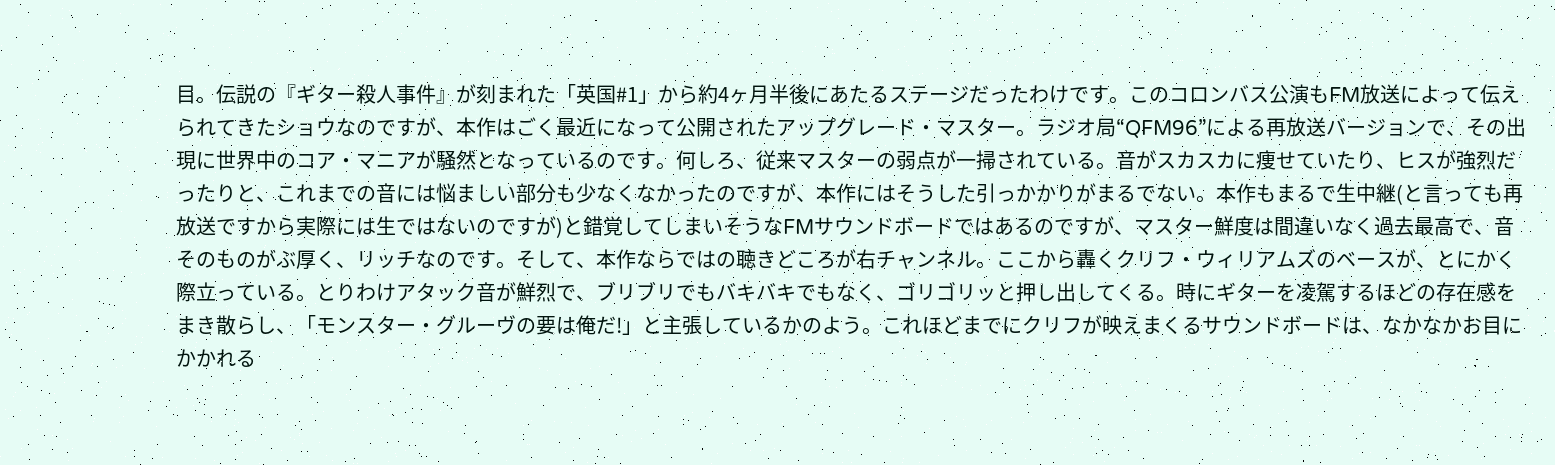目。伝説の『ギター殺人事件』が刻まれた「英国#1」から約4ヶ月半後にあたるステージだったわけです。このコロンバス公演もFM放送によって伝えられてきたショウなのですが、本作はごく最近になって公開されたアップグレード・マスター。ラジオ局“QFM96”による再放送バージョンで、その出現に世界中のコア・マニアが騒然となっているのです。何しろ、従来マスターの弱点が一掃されている。音がスカスカに痩せていたり、ヒスが強烈だったりと、これまでの音には悩ましい部分も少なくなかったのですが、本作にはそうした引っかかりがまるでない。本作もまるで生中継(と言っても再放送ですから実際には生ではないのですが)と錯覚してしまいそうなFMサウンドボードではあるのですが、マスター鮮度は間違いなく過去最高で、音そのものがぶ厚く、リッチなのです。そして、本作ならではの聴きどころが右チャンネル。ここから轟くクリフ・ウィリアムズのベースが、とにかく際立っている。とりわけアタック音が鮮烈で、ブリブリでもバキバキでもなく、ゴリゴリッと押し出してくる。時にギターを凌駕するほどの存在感をまき散らし、「モンスター・グルーヴの要は俺だ!」と主張しているかのよう。これほどまでにクリフが映えまくるサウンドボードは、なかなかお目にかかれる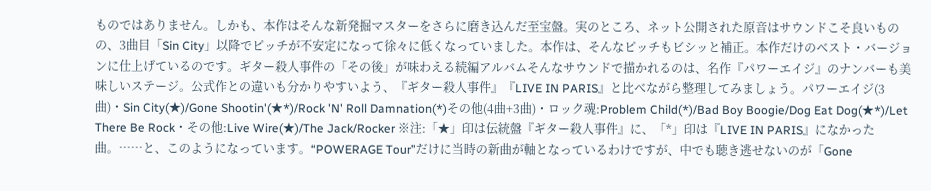ものではありません。しかも、本作はそんな新発掘マスターをさらに磨き込んだ至宝盤。実のところ、ネット公開された原音はサウンドこそ良いものの、3曲目「Sin City」以降でピッチが不安定になって徐々に低くなっていました。本作は、そんなピッチもビシッと補正。本作だけのベスト・バージョンに仕上げているのです。ギター殺人事件の「その後」が味わえる続編アルバムそんなサウンドで描かれるのは、名作『パワーエイジ』のナンバーも美味しいステージ。公式作との違いも分かりやすいよう、『ギター殺人事件』『LIVE IN PARIS』と比べながら整理してみましょう。パワーエイジ(3曲)・Sin City(★)/Gone Shootin'(★*)/Rock 'N' Roll Damnation(*)その他(4曲+3曲)・ロック魂:Problem Child(*)/Bad Boy Boogie/Dog Eat Dog(★*)/Let There Be Rock・その他:Live Wire(★)/The Jack/Rocker ※注:「★」印は伝統盤『ギター殺人事件』に、「*」印は『LIVE IN PARIS』になかった曲。……と、このようになっています。“POWERAGE Tour”だけに当時の新曲が軸となっているわけですが、中でも聴き逃せないのが「Gone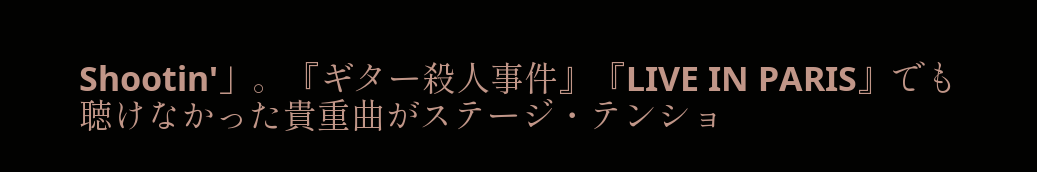Shootin'」。『ギター殺人事件』『LIVE IN PARIS』でも聴けなかった貴重曲がステージ・テンショ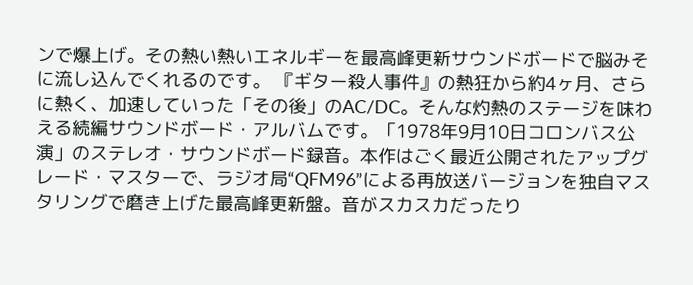ンで爆上げ。その熱い熱いエネルギーを最高峰更新サウンドボードで脳みそに流し込んでくれるのです。 『ギター殺人事件』の熱狂から約4ヶ月、さらに熱く、加速していった「その後」のAC/DC。そんな灼熱のステージを味わえる続編サウンドボード・アルバムです。「1978年9月10日コロンバス公演」のステレオ・サウンドボード録音。本作はごく最近公開されたアップグレード・マスターで、ラジオ局“QFM96”による再放送バージョンを独自マスタリングで磨き上げた最高峰更新盤。音がスカスカだったり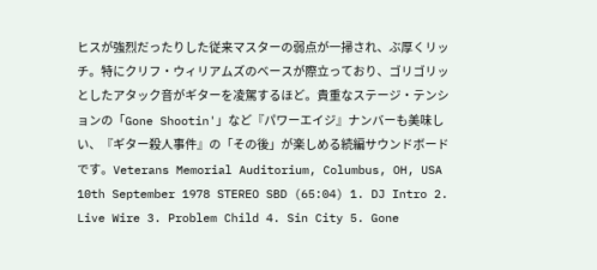ヒスが強烈だったりした従来マスターの弱点が一掃され、ぶ厚くリッチ。特にクリフ・ウィリアムズのベースが際立っており、ゴリゴリッとしたアタック音がギターを凌駕するほど。貴重なステージ・テンションの「Gone Shootin'」など『パワーエイジ』ナンバーも美味しい、『ギター殺人事件』の「その後」が楽しめる続編サウンドボードです。Veterans Memorial Auditorium, Columbus, OH, USA 10th September 1978 STEREO SBD (65:04) 1. DJ Intro 2. Live Wire 3. Problem Child 4. Sin City 5. Gone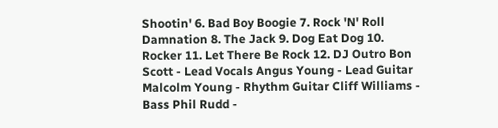Shootin' 6. Bad Boy Boogie 7. Rock 'N' Roll Damnation 8. The Jack 9. Dog Eat Dog 10. Rocker 11. Let There Be Rock 12. DJ Outro Bon Scott - Lead Vocals Angus Young - Lead Guitar Malcolm Young - Rhythm Guitar Cliff Williams - Bass Phil Rudd -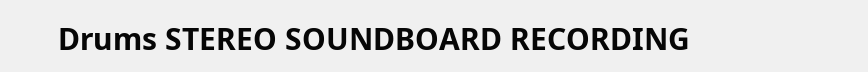Drums STEREO SOUNDBOARD RECORDING